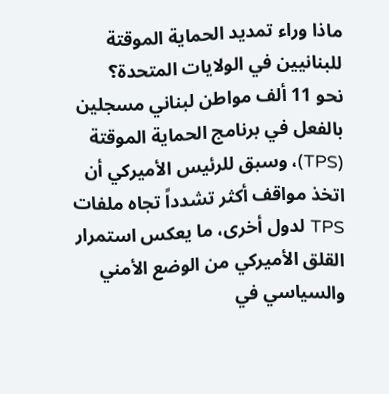ماذا وراء تمديد الحماية الموقتة للبنانيين في الولايات المتحدة؟
نحو 11 ألف مواطن لبناني مسجلين بالفعل في برنامج الحماية الموقتة (TPS)، وسبق للرئيس الأميركي أن اتخذ مواقف أكثر تشدداً تجاه ملفات TPS لدول أخرى، ما يعكس استمرار القلق الأميركي من الوضع الأمني والسياسي في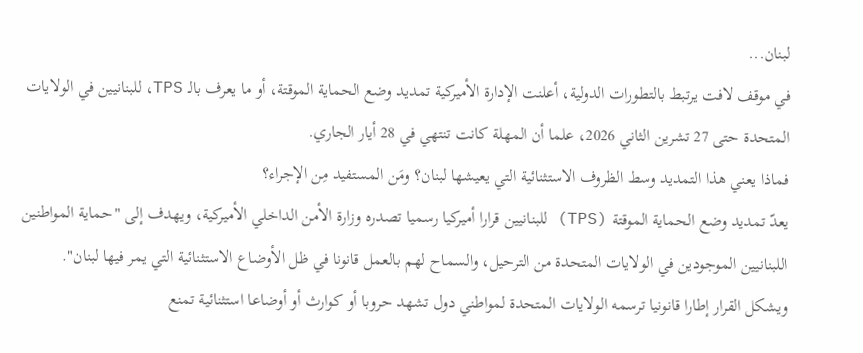لبنان...
في موقف لافت يرتبط بالتطورات الدولية، أعلنت الإدارة الأميركية تمديد وضع الحماية الموقتة، أو ما يعرف بالـ TPS، للبنانيين في الولايات المتحدة حتى 27 تشرين الثاني 2026، علما أن المهلة كانت تنتهي في 28 أيار الجاري.
فماذا يعني هذا التمديد وسط الظروف الاستثنائية التي يعيشها لبنان؟ ومَن المستفيد مِن الإجراء؟
يعدّ تمديد وضع الحماية الموقتة (TPS) للبنانيين قرارا أميركيا رسميا تصدره وزارة الأمن الداخلي الأميركية، ويهدف إلى "حماية المواطنين اللبنانيين الموجودين في الولايات المتحدة من الترحيل، والسماح لهم بالعمل قانونا في ظل الأوضاع الاستثنائية التي يمر فيها لبنان".
ويشكل القرار إطارا قانونيا ترسمه الولايات المتحدة لمواطني دول تشهد حروبا أو كوارث أو أوضاعا استثنائية تمنع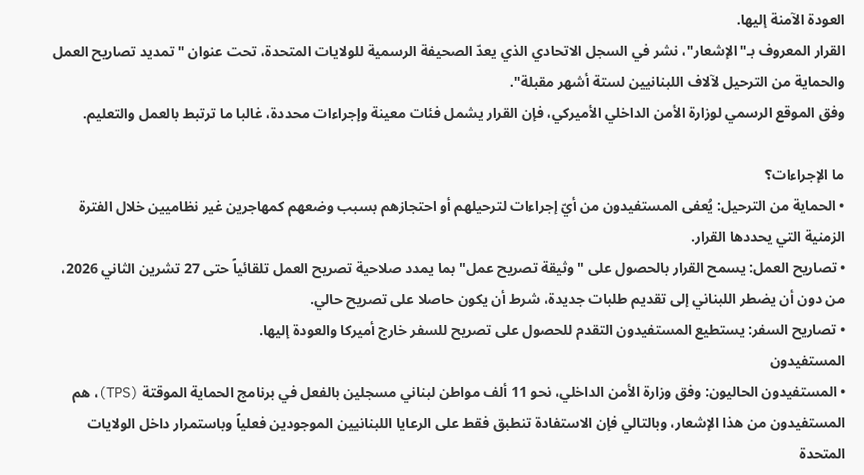العودة الآمنة إليها.
القرار المعروف بـ"الإشعار"، نشر في السجل الاتحادي الذي يعدّ الصحيفة الرسمية للولايات المتحدة، تحت عنوان "تمديد تصاريح العمل والحماية من الترحيل لآلاف اللبنانيين لستة أشهر مقبلة".
وفق الموقع الرسمي لوزارة الأمن الداخلي الأميركي، فإن القرار يشمل فئات معينة وإجراءات محددة، غالبا ما ترتبط بالعمل والتعليم.

ما الإجراءات؟
• الحماية من الترحيل: يُعفى المستفيدون من أيّ إجراءات لترحيلهم أو احتجازهم بسبب وضعهم كمهاجرين غير نظاميين خلال الفترة الزمنية التي يحددها القرار.
• تصاريح العمل: يسمح القرار بالحصول على "وثيقة تصريح عمل" بما يمدد صلاحية تصريح العمل تلقائياً حتى 27 تشرين الثاني 2026، من دون أن يضطر اللبناني إلى تقديم طلبات جديدة، شرط أن يكون حاصلا على تصريح حالي.
• تصاريح السفر: يستطيع المستفيدون التقدم للحصول على تصريح للسفر خارج أميركا والعودة إليها.
المستفيدون
• المستفيدون الحاليون: وفق وزارة الأمن الداخلي، نحو 11 ألف مواطن لبناني مسجلين بالفعل في برنامج الحماية الموقتة (TPS)، هم المستفيدون من هذا الإشعار، وبالتالي فإن الاستفادة تنطبق فقط على الرعايا اللبنانيين الموجودين فعلياً وباستمرار داخل الولايات المتحدة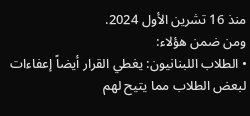منذ 16 تشرين الأول 2024.
ومن ضمن هؤلاء:
• الطلاب اللبنانيون: يغطي القرار أيضاً إعفاءات لبعض الطلاب مما يتيح لهم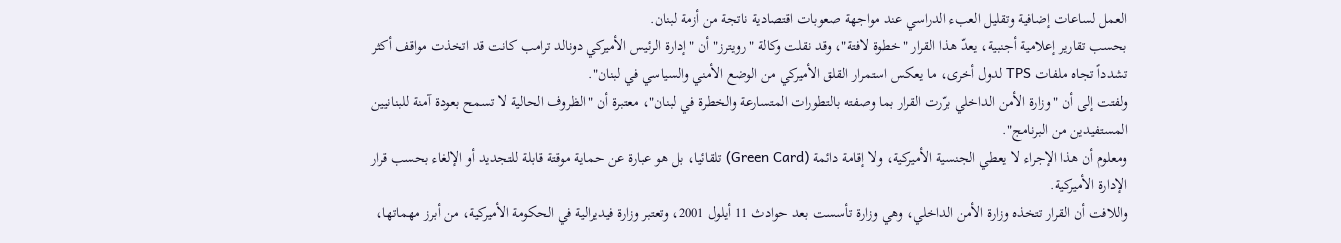العمل لساعات إضافية وتقليل العبء الدراسي عند مواجهة صعوبات اقتصادية ناتجة من أزمة لبنان.
بحسب تقارير إعلامية أجنبية، يعدّ هذا القرار "خطوة لافتة"، وقد نقلت وكالة "رويترز" أن "إدارة الرئيس الأميركي دونالد ترامب كانت قد اتخذت مواقف أكثر تشدداً تجاه ملفات TPS لدول أخرى، ما يعكس استمرار القلق الأميركي من الوضع الأمني والسياسي في لبنان".
ولفتت إلى أن "وزارة الأمن الداخلي برّرت القرار بما وصفته بالتطورات المتسارعة والخطرة في لبنان"، معتبرة أن "الظروف الحالية لا تسمح بعودة آمنة للبنانيين المستفيدين من البرنامج".
ومعلوم أن هذا الإجراء لا يعطي الجنسية الأميركية، ولا إقامة دائمة (Green Card) تلقائيا، بل هو عبارة عن حماية موقتة قابلة للتجديد أو الإلغاء بحسب قرار الإدارة الأميركية.
واللافت أن القرار تتخذه وزارة الأمن الداخلي، وهي وزارة تأسست بعد حوادث 11 أيلول 2001، وتعتبر وزارة فيديرالية في الحكومة الأميركية، من أبرز مهماتها،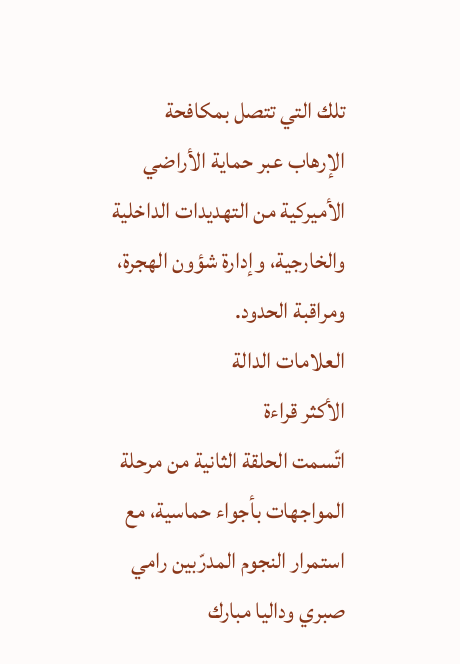تلك التي تتصل بمكافحة الإرهاب عبر حماية الأراضي الأميركية من التهديدات الداخلية والخارجية، وإدارة شؤون الهجرة، ومراقبة الحدود.
العلامات الدالة
الأكثر قراءة
اتّسمت الحلقة الثانية من مرحلة المواجهات بأجواء حماسية، مع استمرار النجوم المدرّبين رامي صبري وداليا مبارك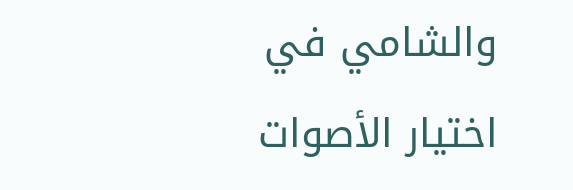والشامي في اختيار الأصوات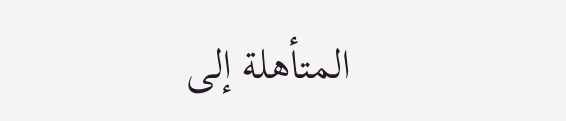المتأهلة إلى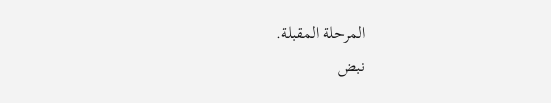المرحلة المقبلة.
نبض